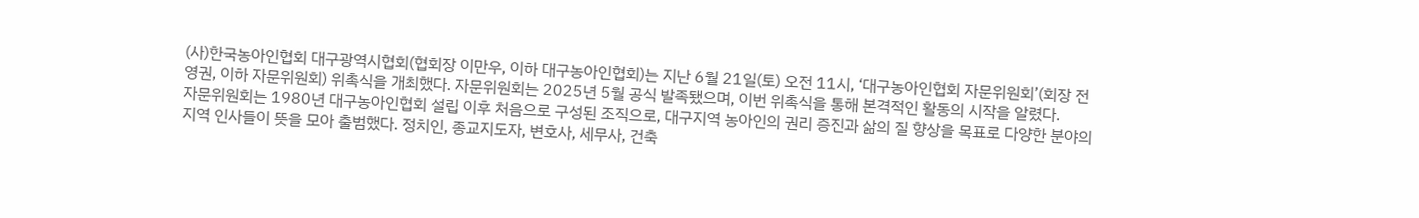(사)한국농아인협회 대구광역시협회(협회장 이만우, 이하 대구농아인협회)는 지난 6월 21일(토) 오전 11시, ‘대구농아인협회 자문위원회’(회장 전영권, 이하 자문위원회) 위촉식을 개최했다. 자문위원회는 2025년 5월 공식 발족됐으며, 이번 위촉식을 통해 본격적인 활동의 시작을 알렸다.
자문위원회는 1980년 대구농아인협회 설립 이후 처음으로 구성된 조직으로, 대구지역 농아인의 권리 증진과 삶의 질 향상을 목표로 다양한 분야의 지역 인사들이 뜻을 모아 출범했다. 정치인, 종교지도자, 변호사, 세무사, 건축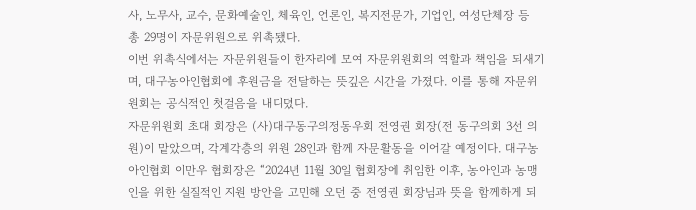사, 노무사, 교수, 문화예술인, 체육인, 언론인, 복지전문가, 기업인, 여성단체장 등 총 29명이 자문위원으로 위촉됐다.
이번 위촉식에서는 자문위원들이 한자리에 모여 자문위원회의 역할과 책임을 되새기며, 대구농아인협회에 후원금을 전달하는 뜻깊은 시간을 가졌다. 이를 통해 자문위원회는 공식적인 첫걸음을 내디뎠다.
자문위원회 초대 회장은 (사)대구동구의정동우회 전영권 회장(전 동구의회 3선 의원)이 맡았으며, 각계각층의 위원 28인과 함께 자문활동을 이어갈 예정이다. 대구농아인협회 이만우 협회장은 “2024년 11월 30일 협회장에 취임한 이후, 농아인과 농맹인을 위한 실질적인 지원 방안을 고민해 오던 중 전영권 회장님과 뜻을 함께하게 되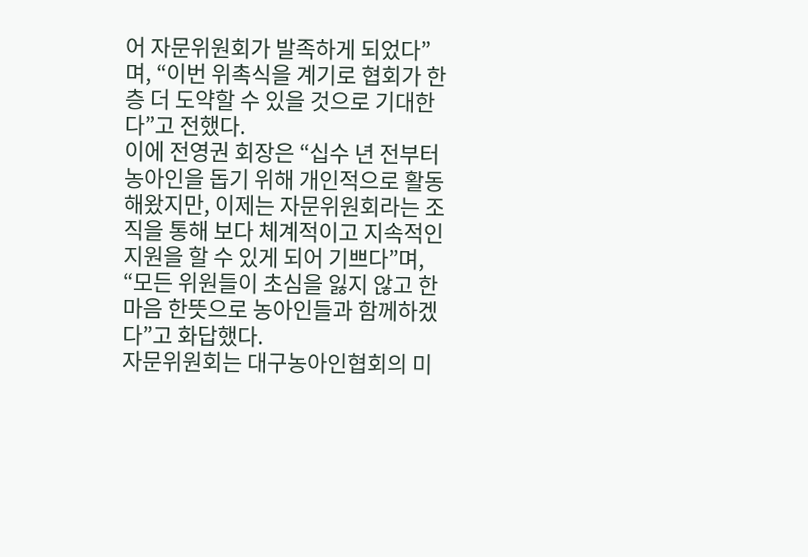어 자문위원회가 발족하게 되었다”며, “이번 위촉식을 계기로 협회가 한층 더 도약할 수 있을 것으로 기대한다”고 전했다.
이에 전영권 회장은 “십수 년 전부터 농아인을 돕기 위해 개인적으로 활동해왔지만, 이제는 자문위원회라는 조직을 통해 보다 체계적이고 지속적인 지원을 할 수 있게 되어 기쁘다”며, “모든 위원들이 초심을 잃지 않고 한마음 한뜻으로 농아인들과 함께하겠다”고 화답했다.
자문위원회는 대구농아인협회의 미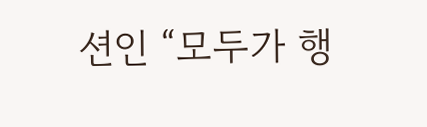션인 “모두가 행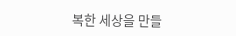복한 세상을 만들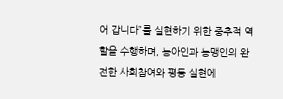어 갑니다”를 실현하기 위한 중추적 역할을 수행하며, 농아인과 농맹인의 완전한 사회참여와 평등 실현에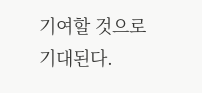기여할 것으로 기대된다.